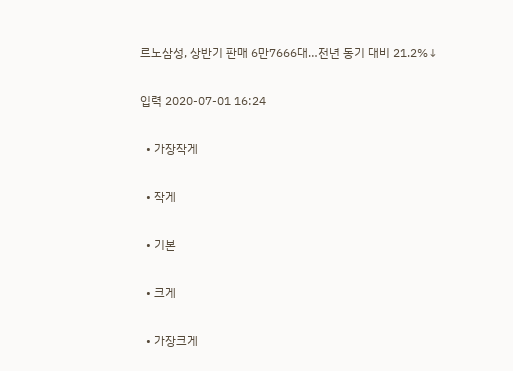르노삼성, 상반기 판매 6만7666대…전년 동기 대비 21.2%↓

입력 2020-07-01 16:24

  • 가장작게

  • 작게

  • 기본

  • 크게

  • 가장크게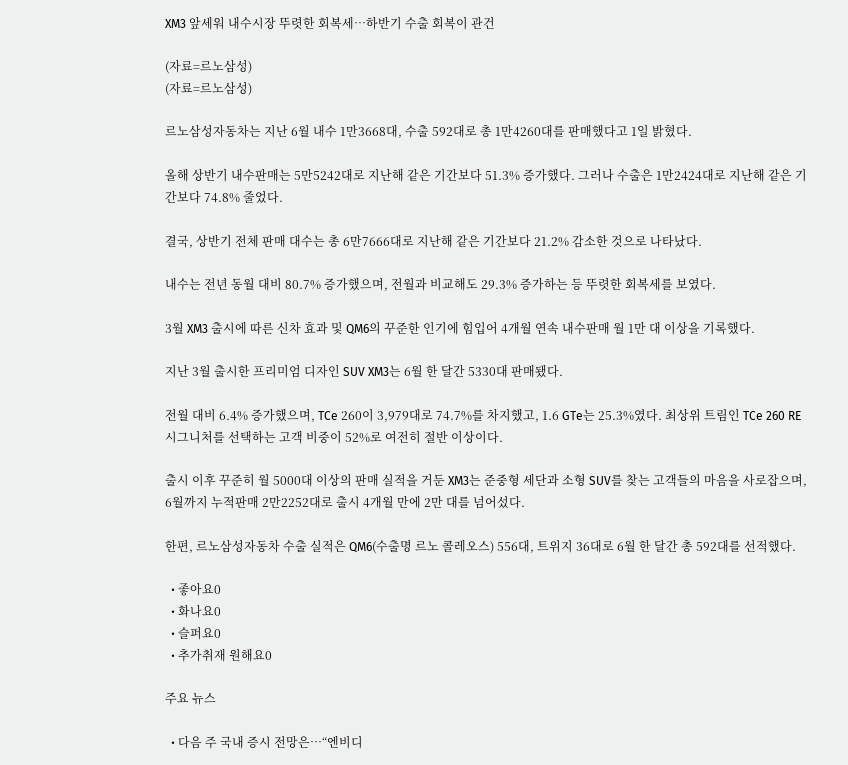XM3 앞세워 내수시장 뚜렷한 회복세…하반기 수출 회복이 관건

(자료=르노삼성)
(자료=르노삼성)

르노삼성자동차는 지난 6월 내수 1만3668대, 수출 592대로 총 1만4260대를 판매했다고 1일 밝혔다.

올해 상반기 내수판매는 5만5242대로 지난해 같은 기간보다 51.3% 증가했다. 그러나 수출은 1만2424대로 지난해 같은 기간보다 74.8% 줄었다.

결국, 상반기 전체 판매 대수는 총 6만7666대로 지난해 같은 기간보다 21.2% 감소한 것으로 나타났다.

내수는 전년 동월 대비 80.7% 증가했으며, 전월과 비교해도 29.3% 증가하는 등 뚜렷한 회복세를 보였다.

3월 XM3 출시에 따른 신차 효과 및 QM6의 꾸준한 인기에 힘입어 4개월 연속 내수판매 월 1만 대 이상을 기록했다.

지난 3월 출시한 프리미엄 디자인 SUV XM3는 6월 한 달간 5330대 판매됐다.

전월 대비 6.4% 증가했으며, TCe 260이 3,979대로 74.7%를 차지했고, 1.6 GTe는 25.3%였다. 최상위 트림인 TCe 260 RE 시그니처를 선택하는 고객 비중이 52%로 여전히 절반 이상이다.

출시 이후 꾸준히 월 5000대 이상의 판매 실적을 거둔 XM3는 준중형 세단과 소형 SUV를 찾는 고객들의 마음을 사로잡으며, 6월까지 누적판매 2만2252대로 출시 4개월 만에 2만 대를 넘어섰다.

한편, 르노삼성자동차 수출 실적은 QM6(수출명 르노 콜레오스) 556대, 트위지 36대로 6월 한 달간 총 592대를 선적했다.

  • 좋아요0
  • 화나요0
  • 슬퍼요0
  • 추가취재 원해요0

주요 뉴스

  • 다음 주 국내 증시 전망은⋯“엔비디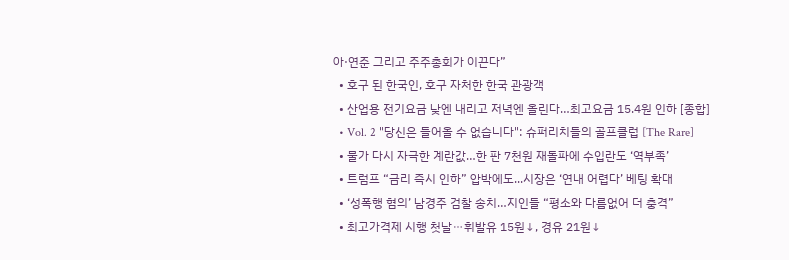아·연준 그리고 주주총회가 이끈다”
  • 호구 된 한국인, 호구 자처한 한국 관광객
  • 산업용 전기요금 낮엔 내리고 저녁엔 올린다…최고요금 15.4원 인하 [종합]
  • Vol. 2 "당신은 들어올 수 없습니다": 슈퍼리치들의 골프클럽 [The Rare]
  • 물가 다시 자극한 계란값…한 판 7천원 재돌파에 수입란도 ‘역부족’
  • 트럼프 “금리 즉시 인하” 압박에도...시장은 ‘연내 어렵다’ 베팅 확대
  • ‘성폭행 혐의’ 남경주 검찰 송치…지인들 “평소와 다름없어 더 충격”
  • 최고가격제 시행 첫날⋯휘발유 15원↓, 경유 21원↓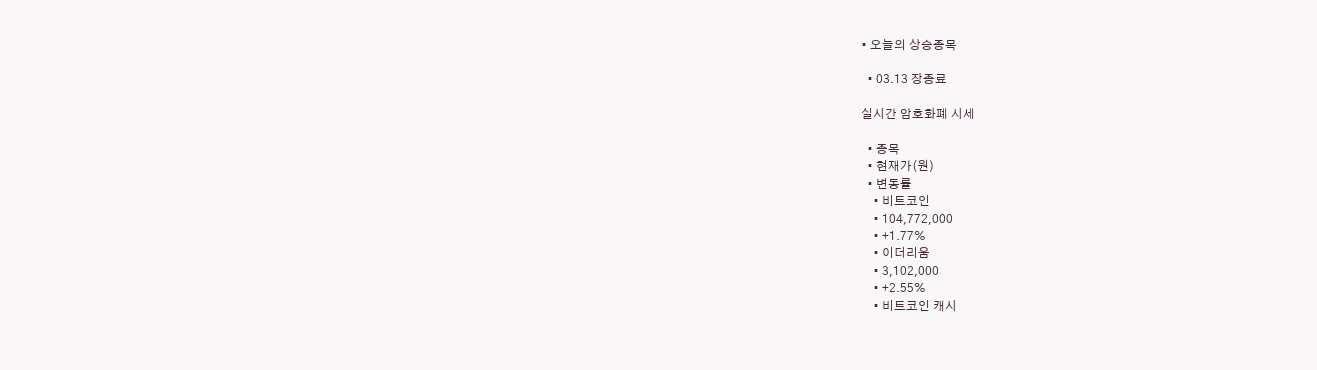• 오늘의 상승종목

  • 03.13 장종료

실시간 암호화폐 시세

  • 종목
  • 현재가(원)
  • 변동률
    • 비트코인
    • 104,772,000
    • +1.77%
    • 이더리움
    • 3,102,000
    • +2.55%
    • 비트코인 캐시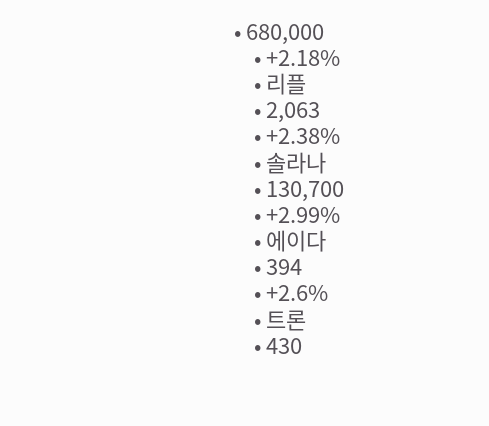• 680,000
    • +2.18%
    • 리플
    • 2,063
    • +2.38%
    • 솔라나
    • 130,700
    • +2.99%
    • 에이다
    • 394
    • +2.6%
    • 트론
    • 430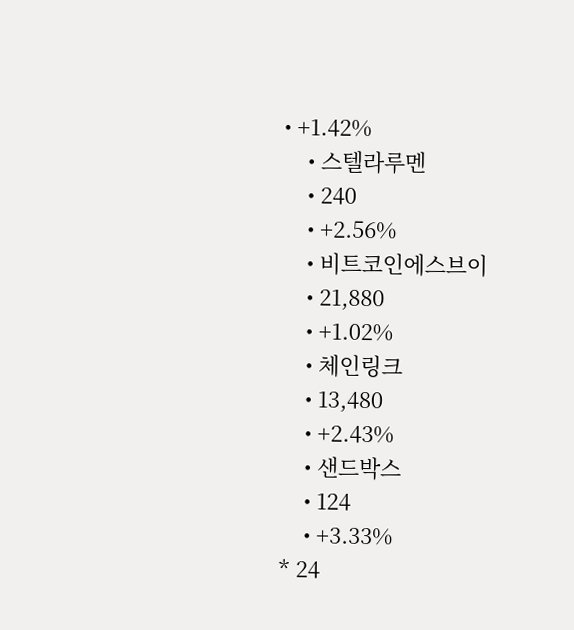• +1.42%
    • 스텔라루멘
    • 240
    • +2.56%
    • 비트코인에스브이
    • 21,880
    • +1.02%
    • 체인링크
    • 13,480
    • +2.43%
    • 샌드박스
    • 124
    • +3.33%
* 24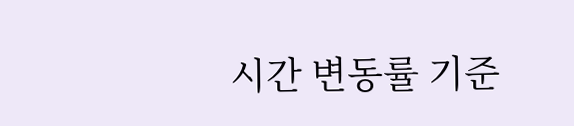시간 변동률 기준